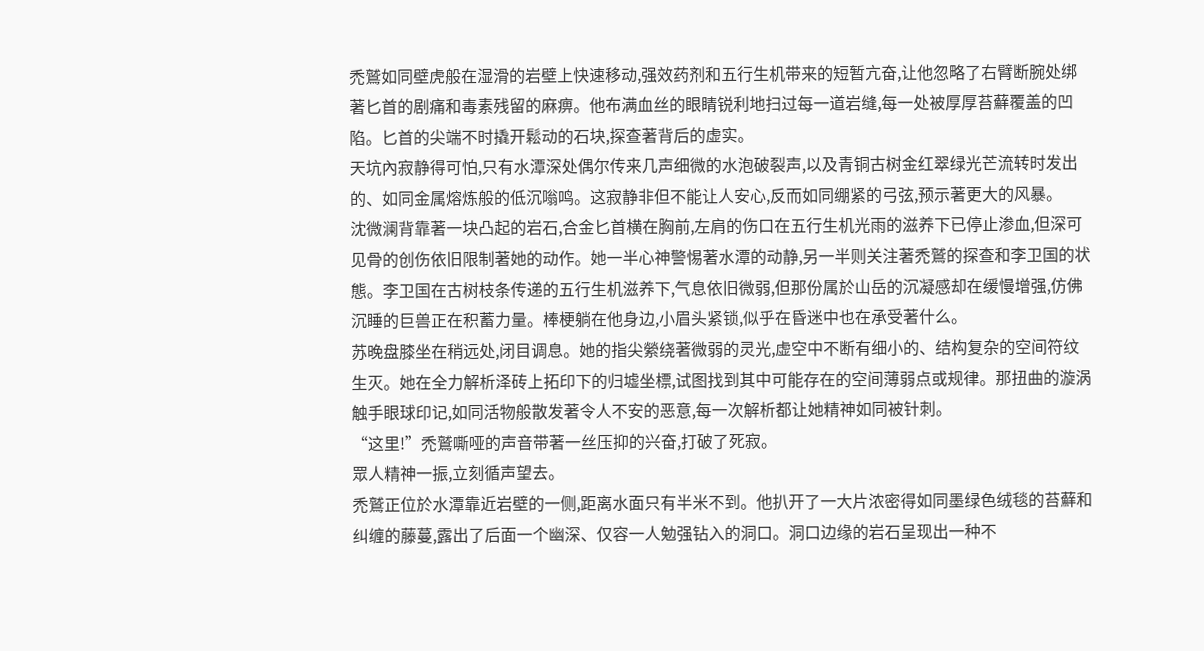禿鷲如同壁虎般在湿滑的岩壁上快速移动,强效药剂和五行生机带来的短暂亢奋,让他忽略了右臂断腕处绑著匕首的剧痛和毒素残留的麻痹。他布满血丝的眼睛锐利地扫过每一道岩缝,每一处被厚厚苔蘚覆盖的凹陷。匕首的尖端不时撬开鬆动的石块,探查著背后的虚实。
天坑內寂静得可怕,只有水潭深处偶尔传来几声细微的水泡破裂声,以及青铜古树金红翠绿光芒流转时发出的、如同金属熔炼般的低沉嗡鸣。这寂静非但不能让人安心,反而如同绷紧的弓弦,预示著更大的风暴。
沈微澜背靠著一块凸起的岩石,合金匕首横在胸前,左肩的伤口在五行生机光雨的滋养下已停止渗血,但深可见骨的创伤依旧限制著她的动作。她一半心神警惕著水潭的动静,另一半则关注著禿鷲的探查和李卫国的状態。李卫国在古树枝条传递的五行生机滋养下,气息依旧微弱,但那份属於山岳的沉凝感却在缓慢增强,仿佛沉睡的巨兽正在积蓄力量。棒梗躺在他身边,小眉头紧锁,似乎在昏迷中也在承受著什么。
苏晚盘膝坐在稍远处,闭目调息。她的指尖縈绕著微弱的灵光,虚空中不断有细小的、结构复杂的空间符纹生灭。她在全力解析泽砖上拓印下的归墟坐標,试图找到其中可能存在的空间薄弱点或规律。那扭曲的漩涡触手眼球印记,如同活物般散发著令人不安的恶意,每一次解析都让她精神如同被针刺。
“这里!”禿鷲嘶哑的声音带著一丝压抑的兴奋,打破了死寂。
眾人精神一振,立刻循声望去。
禿鷲正位於水潭靠近岩壁的一侧,距离水面只有半米不到。他扒开了一大片浓密得如同墨绿色绒毯的苔蘚和纠缠的藤蔓,露出了后面一个幽深、仅容一人勉强钻入的洞口。洞口边缘的岩石呈现出一种不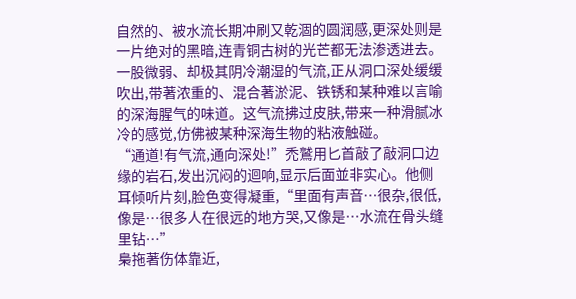自然的、被水流长期冲刷又乾涸的圆润感,更深处则是一片绝对的黑暗,连青铜古树的光芒都无法渗透进去。
一股微弱、却极其阴冷潮湿的气流,正从洞口深处缓缓吹出,带著浓重的、混合著淤泥、铁锈和某种难以言喻的深海腥气的味道。这气流拂过皮肤,带来一种滑腻冰冷的感觉,仿佛被某种深海生物的粘液触碰。
“通道!有气流,通向深处!”禿鷲用匕首敲了敲洞口边缘的岩石,发出沉闷的迴响,显示后面並非实心。他侧耳倾听片刻,脸色变得凝重,“里面有声音…很杂,很低,像是…很多人在很远的地方哭,又像是…水流在骨头缝里钻…”
梟拖著伤体靠近,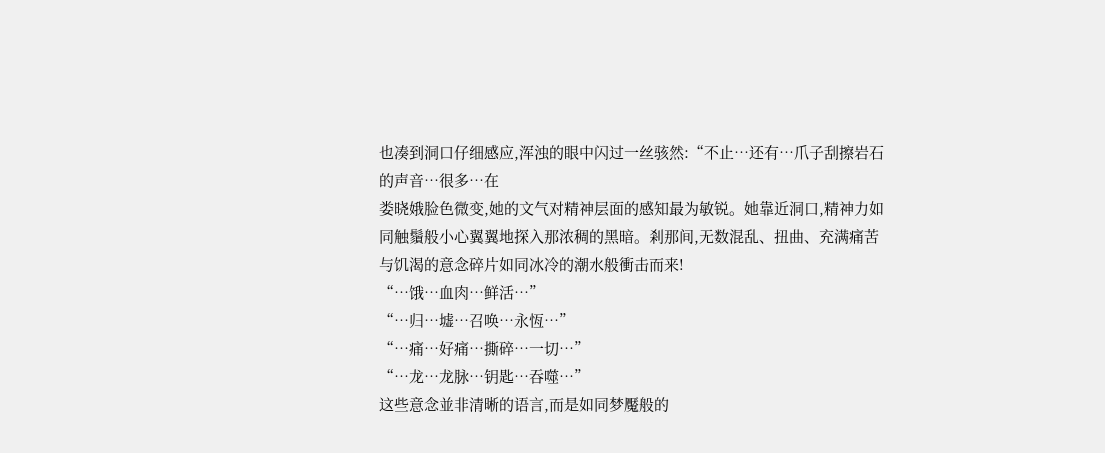也凑到洞口仔细感应,浑浊的眼中闪过一丝骇然:“不止…还有…爪子刮擦岩石的声音…很多…在
娄晓娥脸色微变,她的文气对精神层面的感知最为敏锐。她靠近洞口,精神力如同触鬚般小心翼翼地探入那浓稠的黑暗。剎那间,无数混乱、扭曲、充满痛苦与饥渴的意念碎片如同冰冷的潮水般衝击而来!
“…饿…血肉…鲜活…”
“…归…墟…召唤…永恆…”
“…痛…好痛…撕碎…一切…”
“…龙…龙脉…钥匙…吞噬…”
这些意念並非清晰的语言,而是如同梦魘般的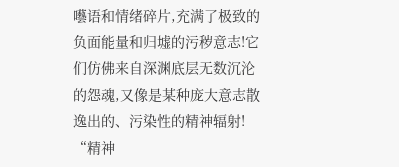囈语和情绪碎片,充满了极致的负面能量和归墟的污秽意志!它们仿佛来自深渊底层无数沉沦的怨魂,又像是某种庞大意志散逸出的、污染性的精神辐射!
“精神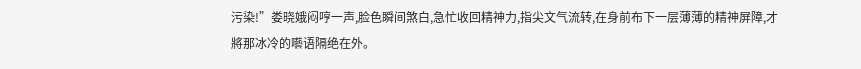污染!”娄晓娥闷哼一声,脸色瞬间煞白,急忙收回精神力,指尖文气流转,在身前布下一层薄薄的精神屏障,才將那冰冷的囈语隔绝在外。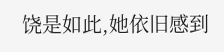饶是如此,她依旧感到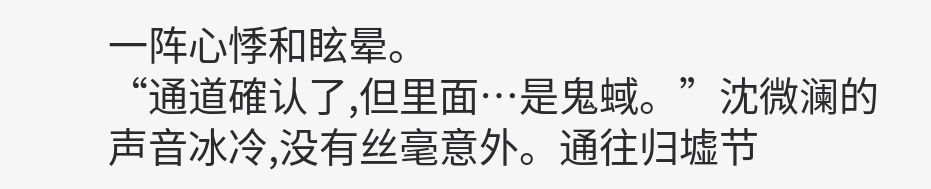一阵心悸和眩晕。
“通道確认了,但里面…是鬼蜮。”沈微澜的声音冰冷,没有丝毫意外。通往归墟节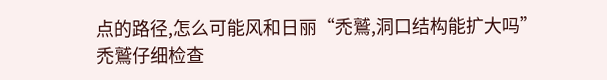点的路径,怎么可能风和日丽“禿鷲,洞口结构能扩大吗”
禿鷲仔细检查